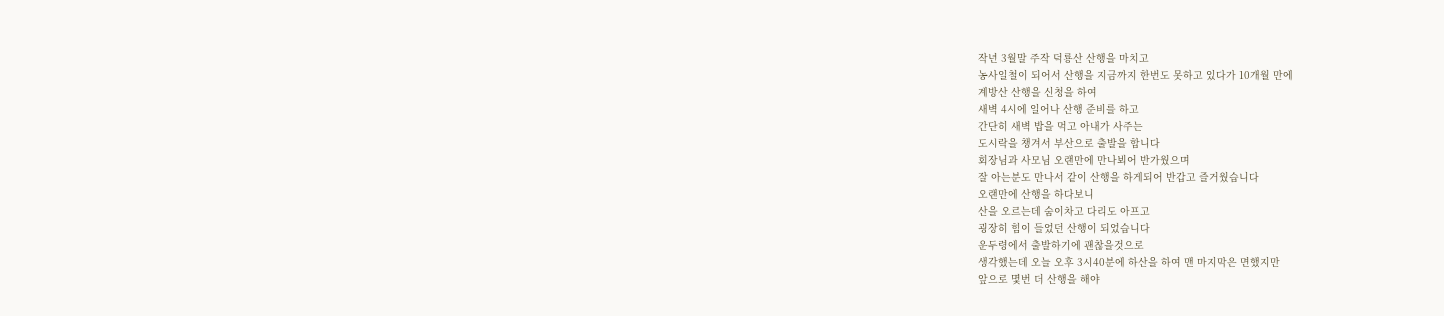작년 3월말 주작 덕룡산 산행을 마치고
농사일철이 되어서 산행을 지금까지 한번도 못하고 있다가 10개월 만에
계방산 산행을 신청을 하여
새벽 4시에 일어나 산행 준비를 하고
간단히 새벽 밥을 먹고 아내가 사주는
도시락을 챙겨서 부산으로 출발을 합니다
회장님과 사모님 오랜만에 만나뵈어 반가웠으며
잘 아는분도 만나서 같이 산행을 하게되어 반갑고 즐거웠습니다
오랜만에 산행을 하다보니
산을 오르는데 숨이차고 다리도 아프고
굉장히 힘이 들었던 산행이 되었습니다
운두령에서 출발하기에 괜찮을것으로
생각했는데 오늘 오후 3시40분에 하산을 하여 맨 마지막은 면했지만
앞으로 몇번 더 산행을 해야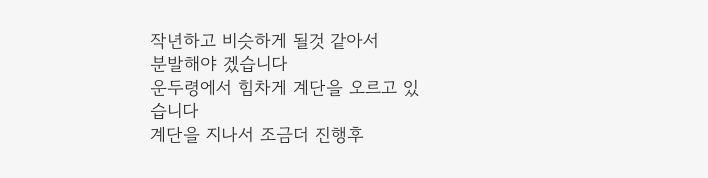작년하고 비슷하게 될것 같아서
분발해야 겠습니다
운두령에서 힘차게 계단을 오르고 있습니다
계단을 지나서 조금더 진행후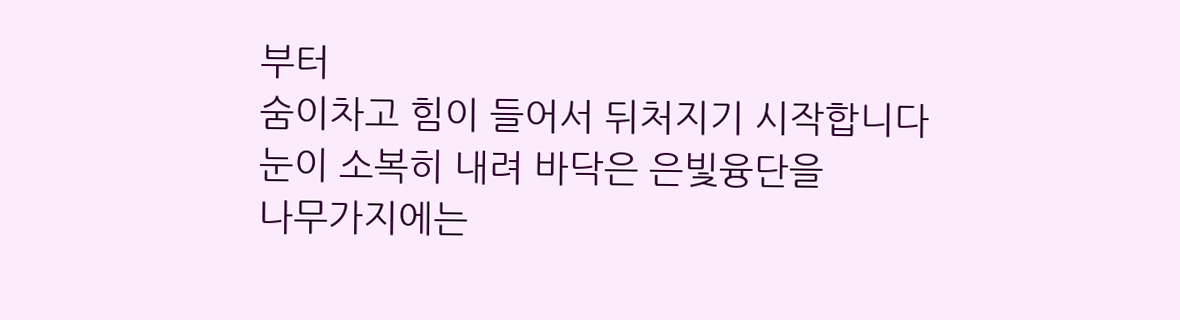부터
숨이차고 힘이 들어서 뒤처지기 시작합니다
눈이 소복히 내려 바닥은 은빛융단을
나무가지에는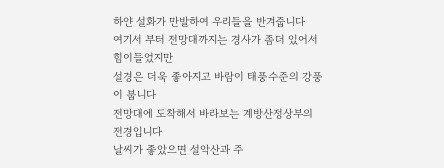하얀 설화가 만발하여 우리들을 반겨줍니다
여기서 부터 전망대까지는 경사가 좀더 있어서 힘이들었지만
설경은 더욱 좋아지고 바람이 태풍수준의 강풍이 붑니다
전망대에 도착해서 바라보는 계방산정상부의 전경입니다
날씨가 좋았으면 설악산과 주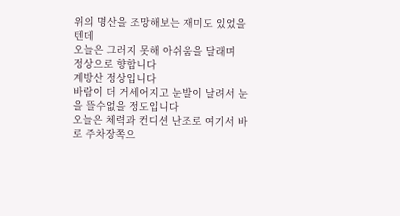위의 명산을 조망해보는 재미도 있었을텐데
오늘은 그러지 못해 아쉬움을 달래며
정상으로 향합니다
계방산 정상입니다
바람이 더 거세어지고 눈발이 날려서 눈을 뜰수없을 정도입니다
오늘은 체력과 컨디션 난조로 여기서 바로 주차장쪽으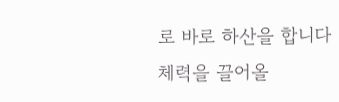로 바로 하산을 합니다
체력을 끌어올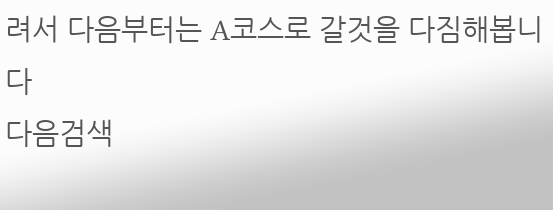려서 다음부터는 A코스로 갈것을 다짐해봅니다
다음검색